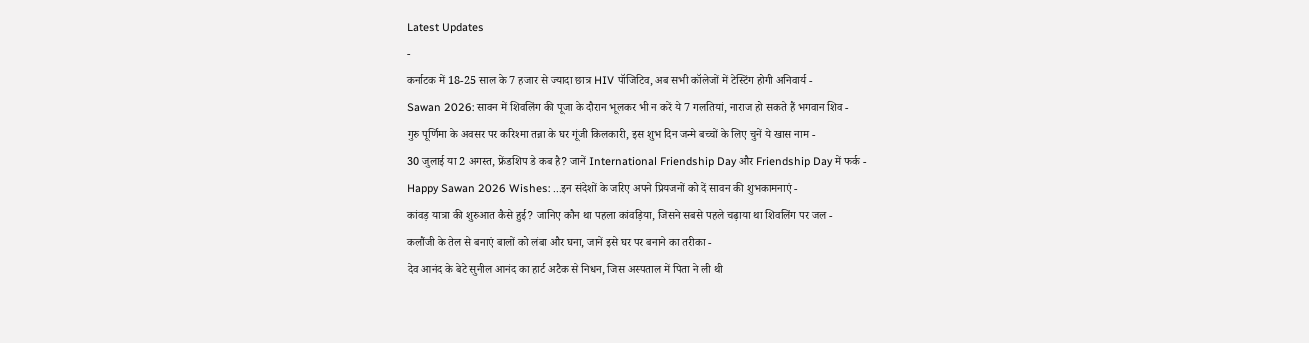Latest Updates
-
कर्नाटक में 18-25 साल के 7 हजार से ज्यादा छात्र HIV पॉजिटिव, अब सभी कॉलेजों में टेस्टिंग होगी अनिवार्य -
Sawan 2026: सावन में शिवलिंग की पूजा के दौरान भूलकर भी न करें ये 7 गलतियां, नाराज हो सकते हैं भगवान शिव -
गुरु पूर्णिमा के अवसर पर करिश्मा तन्ना के घर गूंजी किलकारी, इस शुभ दिन जन्मे बच्चों के लिए चुनें ये खास नाम -
30 जुलाई या 2 अगस्त, फ्रेंडशिप डे कब है? जानें International Friendship Day और Friendship Day में फर्क -
Happy Sawan 2026 Wishes: ...इन संदेशों के जरिए अपने प्रियजनों को दें सावन की शुभकामनाएं -
कांवड़ यात्रा की शुरुआत कैसे हुई? जानिए कौन था पहला कांवड़िया, जिसने सबसे पहले चढ़ाया था शिवलिंग पर जल -
कलौंजी के तेल से बनाएं बालों को लंबा और घना, जानें इसे घर पर बनाने का तरीका -
देव आनंद के बेटे सुनील आनंद का हार्ट अटैक से निधन, जिस अस्पताल में पिता ने ली थी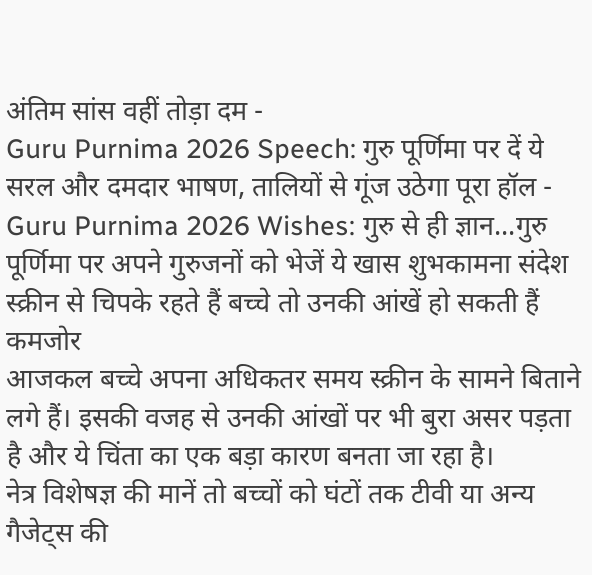अंतिम सांस वहीं तोड़ा दम -
Guru Purnima 2026 Speech: गुरु पूर्णिमा पर दें ये सरल और दमदार भाषण, तालियों से गूंज उठेगा पूरा हॉल -
Guru Purnima 2026 Wishes: गुरु से ही ज्ञान...गुरु पूर्णिमा पर अपने गुरुजनों को भेजें ये खास शुभकामना संदेश
स्क्रीन से चिपके रहते हैं बच्चे तो उनकी आंखें हो सकती हैं कमजोर
आजकल बच्चे अपना अधिकतर समय स्क्रीन के सामने बिताने लगे हैं। इसकी वजह से उनकी आंखों पर भी बुरा असर पड़ता है और ये चिंता का एक बड़ा कारण बनता जा रहा है।
नेत्र विशेषज्ञ की मानें तो बच्चों को घंटों तक टीवी या अन्य गैजेट्स की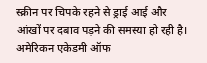स्क्रीन पर चिपके रहने से ड्राई आई और आंखों पर दबाव पड़ने की समस्या हो रही है। अमेरिकन एकेडमी ऑफ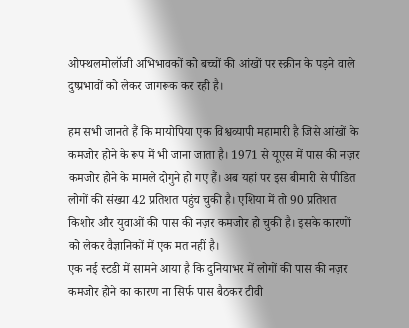ओफ्थलमोलॉजी अभिभावकों को बच्चों की आंखों पर स्क्रीन के पड़ने वाले दुष्प्रभावों को लेकर जागरूक कर रही है।

हम सभी जानते हैं कि मायोपिया एक विश्वव्यापी महामारी है जिसे आंखों के कमजोर होने के रूप में भी जाना जाता है। 1971 से यूएस में पास की नज़र कमजोर होने के मामले दोगुने हो गए हैं। अब यहां पर इस बीमारी से पीडित लोगों की संख्या 42 प्रतिशत पहुंच चुकी है। एशिया में तो 90 प्रतिशत किशोर और युवाओं की पास की नज़र कमजोर हो चुकी है। इसके कारणों को लेकर वैज्ञानिकों में एक मत नहीं है।
एक नई स्टडी में सामने आया है कि दुनियाभर में लोगों की पास की नज़र कमजोर होने का कारण ना सिर्फ पास बैठकर टीवी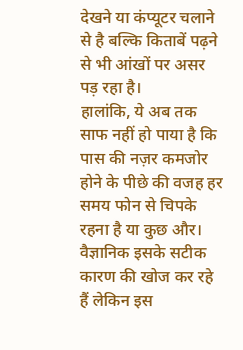देखने या कंप्यूटर चलाने से है बल्कि किताबें पढ़ने से भी आंखों पर असर पड़ रहा है।
हालांकि, ये अब तक साफ नहीं हो पाया है कि पास की नज़र कमजोर होने के पीछे की वजह हर समय फोन से चिपके रहना है या कुछ और।
वैज्ञानिक इसके सटीक कारण की खोज कर रहे हैं लेकिन इस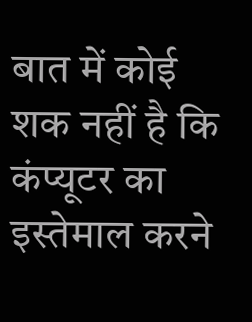बात में कोई शक नहीं है कि कंप्यूटर का इस्तेमाल करने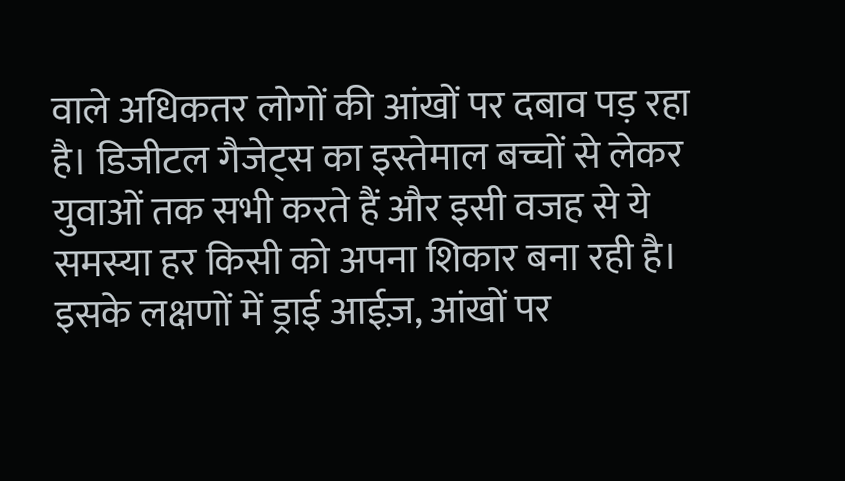वाले अधिकतर लोगों की आंखों पर दबाव पड़ रहा है। डिजीटल गैजेट्स का इस्तेमाल बच्चों से लेकर युवाओं तक सभी करते हैं और इसी वजह से ये समस्या हर किसी को अपना शिकार बना रही है।
इसके लक्षणों में ड्राई आईज़, आंखों पर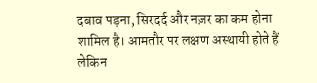दबाव पड़ना, सिरदर्द और नज़र का कम होना शामिल है। आमतौर पर लक्षण अस्थायी होते हैं लेकिन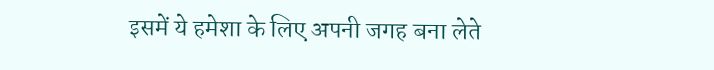इसमें ये हमेशा के लिए अपनी जगह बना लेते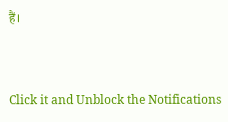हैं।



Click it and Unblock the Notifications